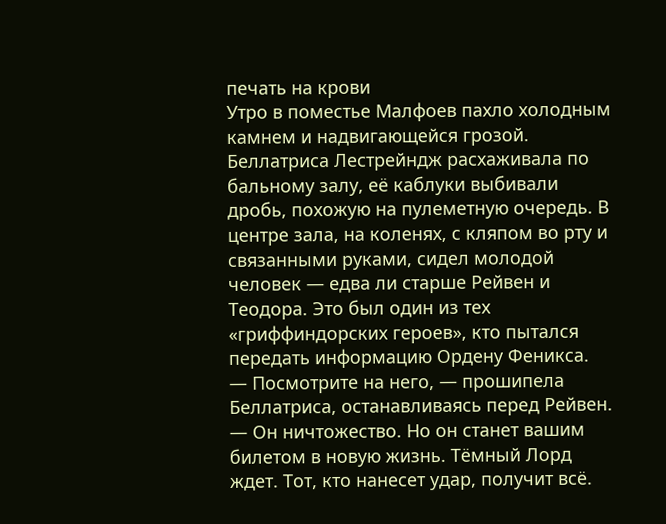печать на крови
Утро в поместье Малфоев пахло холодным камнем и надвигающейся грозой. Беллатриса Лестрейндж расхаживала по бальному залу, её каблуки выбивали дробь, похожую на пулеметную очередь. В центре зала, на коленях, с кляпом во рту и связанными руками, сидел молодой человек — едва ли старше Рейвен и Теодора. Это был один из тех «гриффиндорских героев», кто пытался передать информацию Ордену Феникса.
— Посмотрите на него, — прошипела Беллатриса, останавливаясь перед Рейвен. — Он ничтожество. Но он станет вашим билетом в новую жизнь. Тёмный Лорд ждет. Тот, кто нанесет удар, получит всё.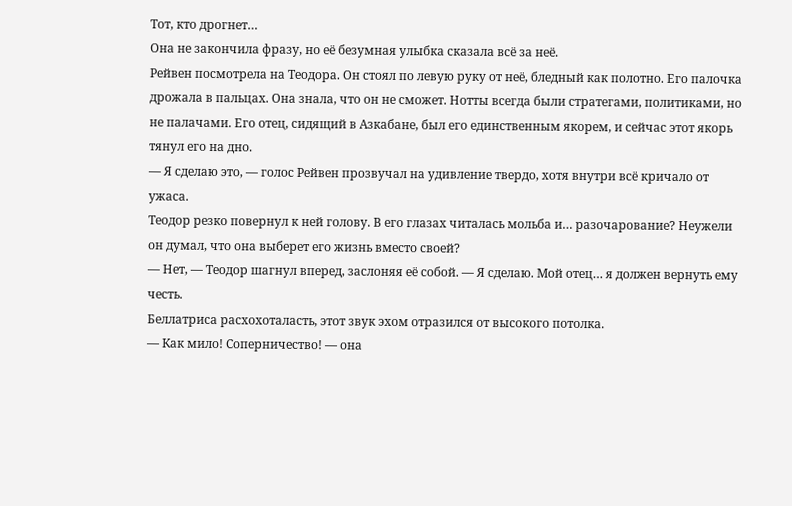Тот, кто дрогнет…
Она не закончила фразу, но её безумная улыбка сказала всё за неё.
Рейвен посмотрела на Теодора. Он стоял по левую руку от неё, бледный как полотно. Его палочка дрожала в пальцах. Она знала, что он не сможет. Нотты всегда были стратегами, политиками, но не палачами. Его отец, сидящий в Азкабане, был его единственным якорем, и сейчас этот якорь тянул его на дно.
— Я сделаю это, — голос Рейвен прозвучал на удивление твердо, хотя внутри всё кричало от ужаса.
Теодор резко повернул к ней голову. В его глазах читалась мольба и… разочарование? Неужели он думал, что она выберет его жизнь вместо своей?
— Нет, — Теодор шагнул вперед, заслоняя её собой. — Я сделаю. Мой отец… я должен вернуть ему честь.
Беллатриса расхохоталасть, этот звук эхом отразился от высокого потолка.
— Как мило! Соперничество! — она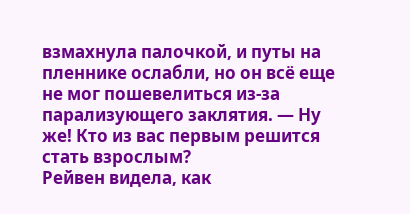взмахнула палочкой, и путы на пленнике ослабли, но он всё еще не мог пошевелиться из-за парализующего заклятия. — Ну же! Кто из вас первым решится стать взрослым?
Рейвен видела, как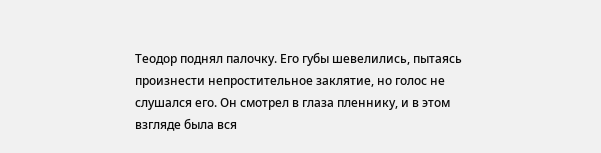Теодор поднял палочку. Его губы шевелились, пытаясь произнести непростительное заклятие, но голос не слушался его. Он смотрел в глаза пленнику, и в этом взгляде была вся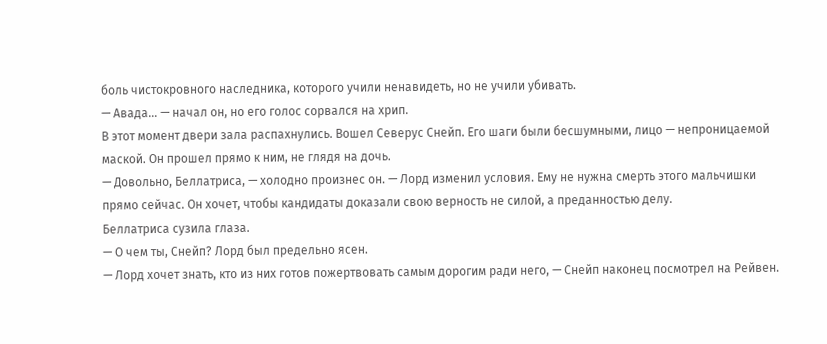боль чистокровного наследника, которого учили ненавидеть, но не учили убивать.
— Авада… — начал он, но его голос сорвался на хрип.
В этот момент двери зала распахнулись. Вошел Северус Снейп. Его шаги были бесшумными, лицо — непроницаемой маской. Он прошел прямо к ним, не глядя на дочь.
— Довольно, Беллатриса, — холодно произнес он. — Лорд изменил условия. Ему не нужна смерть этого мальчишки прямо сейчас. Он хочет, чтобы кандидаты доказали свою верность не силой, а преданностью делу.
Беллатриса сузила глаза.
— О чем ты, Снейп? Лорд был предельно ясен.
— Лорд хочет знать, кто из них готов пожертвовать самым дорогим ради него, — Снейп наконец посмотрел на Рейвен.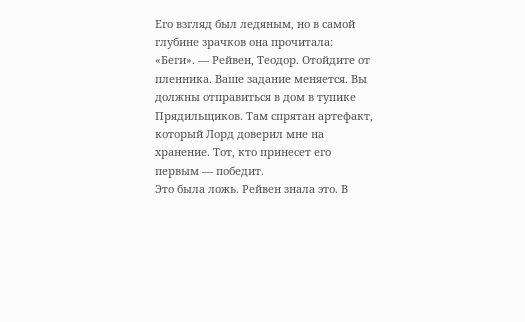Его взгляд был ледяным, но в самой глубине зрачков она прочитала: «Беги». — Рейвен, Теодор. Отойдите от пленника. Ваше задание меняется. Вы должны отправиться в дом в тупике Прядильщиков. Там спрятан артефакт, который Лорд доверил мне на хранение. Тот, кто принесет его первым — победит.
Это была ложь. Рейвен знала это. В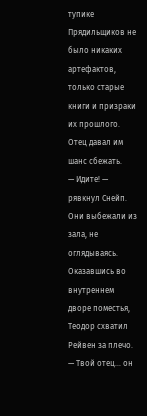тупике Прядильщиков не было никаких артефактов, только старые книги и призраки их прошлого. Отец давал им шанс сбежать.
— Идите! — рявкнул Снейп.
Они выбежали из зала, не оглядываясь. Оказавшись во внутреннем дворе поместья, Теодор схватил Рейвен за плечо.
— Твой отец… он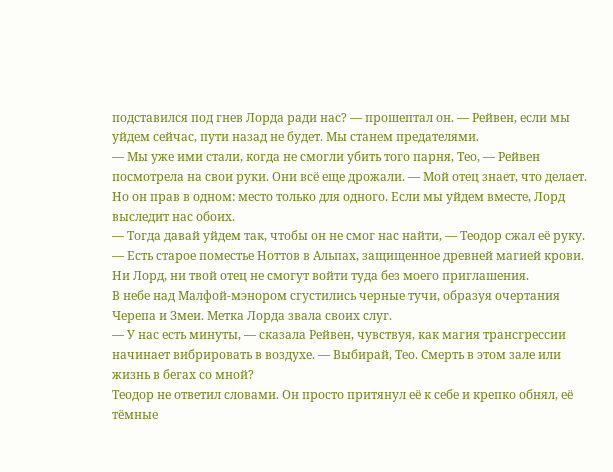подставился под гнев Лорда ради нас? — прошептал он. — Рейвен, если мы уйдем сейчас, пути назад не будет. Мы станем предателями.
— Мы уже ими стали, когда не смогли убить того парня, Тео, — Рейвен посмотрела на свои руки. Они всё еще дрожали. — Мой отец знает, что делает. Но он прав в одном: место только для одного. Если мы уйдем вместе, Лорд выследит нас обоих.
— Тогда давай уйдем так, чтобы он не смог нас найти, — Теодор сжал её руку. — Есть старое поместье Ноттов в Альпах, защищенное древней магией крови. Ни Лорд, ни твой отец не смогут войти туда без моего приглашения.
В небе над Малфой-мэнором сгустились черные тучи, образуя очертания Черепа и Змеи. Метка Лорда звала своих слуг.
— У нас есть минуты, — сказала Рейвен, чувствуя, как магия трансгрессии начинает вибрировать в воздухе. — Выбирай, Тео. Смерть в этом зале или жизнь в бегах со мной?
Теодор не ответил словами. Он просто притянул её к себе и крепко обнял, её тёмные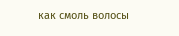как смоль волосы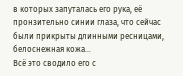в которых запуталась его рука, её пронзительно синии глаза, что сейчас были прикрыты длинными ресницами, белоснежная кожа...
Всё это сводило его с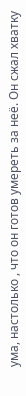ума, настолько , что он готов умереть за неё. Он сжал хватку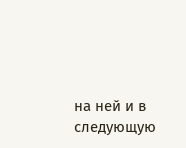на ней и в следующую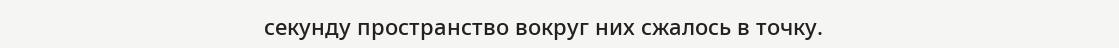секунду пространство вокруг них сжалось в точку.